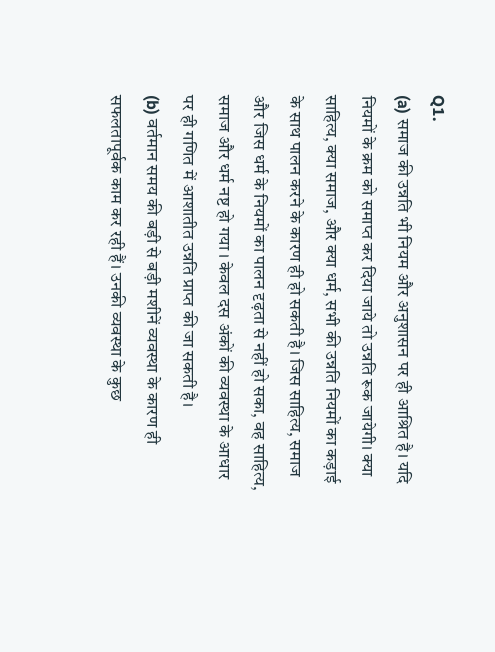Q1.
(a) समाज की उन्नति भी नियम और अनुशासन पर ही आश्रित है। यदि नियमों के क्रम को समाप्त कर दिया जाये तो उन्नति रूक जायेगी। क्या साहित्य, क्या समाज, और क्या धर्म, सभी की उन्नति नियमों का कड़ाई के साथ पालन करने के कारण ही हो सकती है। जिस साहित्य, समाज और जिस धर्म के नियमों का पालन दृढ़ता से नहीं हो सका, वह साहित्य, समाज और धर्म नष्ट हो गया । केवल दस अंकों की व्यवस्था के आधार पर ही गणित में आशातीत उन्नति प्राप्त की जा सकती है।
(b) वर्तमान समय की बड़ी से बड़ी मशीनें व्यवस्था के कारण ही सफलतापूर्वक काम कर रही हैं। उनकी व्यवस्था के कुछ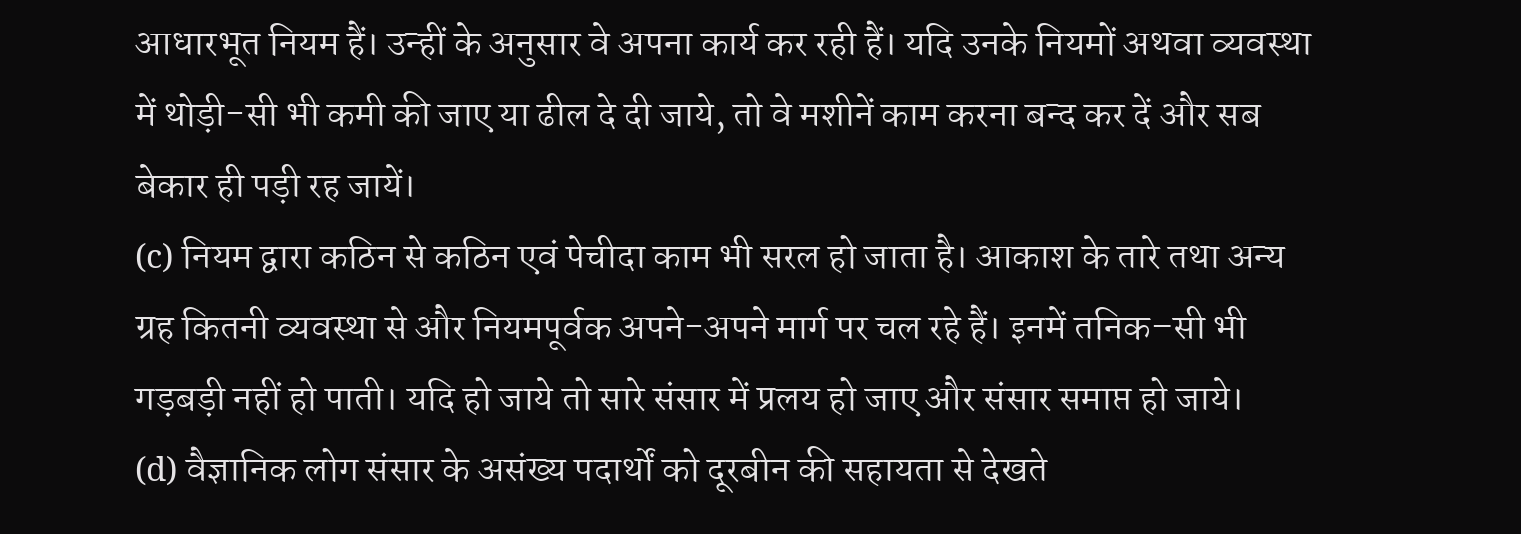आधारभूत नियम हैं। उन्हीं के अनुसार वे अपना कार्य कर रही हैं। यदि उनके नियमों अथवा व्यवस्था में थोड़ी-सी भी कमी की जाए या ढील दे दी जाये, तो वे मशीनें काम करना बन्द कर दें और सब बेकार ही पड़ी रह जायें।
(c) नियम द्वारा कठिन से कठिन एवं पेचीदा काम भी सरल हो जाता है। आकाश के तारे तथा अन्य ग्रह कितनी व्यवस्था से और नियमपूर्वक अपने-अपने मार्ग पर चल रहे हैं। इनमें तनिक–सी भी गड़बड़ी नहीं हो पाती। यदि हो जाये तो सारे संसार में प्रलय हो जाए और संसार समाप्त हो जाये।
(d) वैज्ञानिक लोग संसार के असंख्य पदार्थों को दूरबीन की सहायता से देखते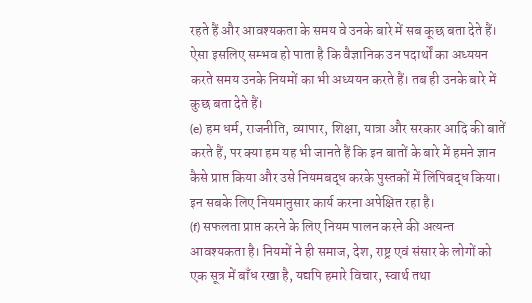रहते हैं और आवश्यकता के समय वे उनके बारे में सब कूछ बता देते हैं। ऐसा इसलिए सम्भव हो पाता है कि वैज्ञानिक उन पदार्थों का अध्ययन करते समय उनके नियमों का भी अध्ययन करते हैं। तब ही उनके बारे में कुछ बता देते हैं।
(e) हम धर्म, राजनीति, व्यापार, शिक्षा, यात्रा और सरकार आदि की बातें करते हैं, पर क्या हम यह भी जानते हैं कि इन बातों के बारे में हमने ज्ञान कैसे प्राप्त किया और उसे नियमबद्ध करके पुस्तकों में लिपिबद्ध किया। इन सबके लिए नियमानुसार कार्य करना अपेक्षित रहा है।
(f) सफलता प्राप्त करने के लिए नियम पालन करने की अत्यन्त आवश्यकता है। नियमों ने ही समाज, देश, राष्ट्र एवं संसार के लोगों को एक सूत्र में बाँध रखा है, यद्यपि हमारे विचार, स्वार्थ तथा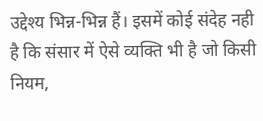उद्देश्य भिन्न-भिन्न हैं। इसमें कोई संदेह नही है कि संसार में ऐसे व्यक्ति भी है जो किसी नियम,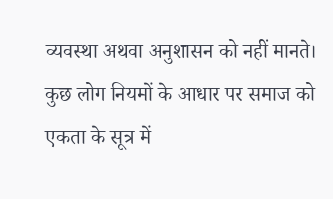व्यवस्था अथवा अनुशासन को नहीं मानते। कुछ लोग नियमों के आधार पर समाज को एकता के सूत्र में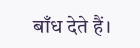बाँध देते हैं।